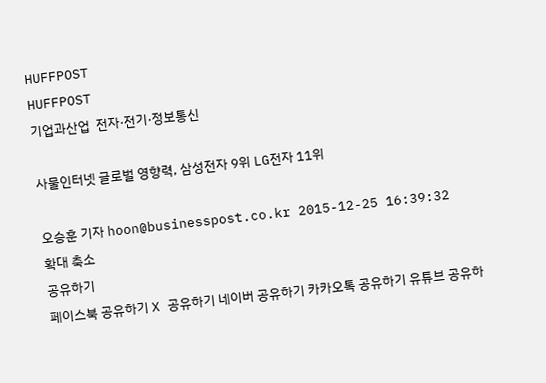HUFFPOST
HUFFPOST
기업과산업  전자·전기·정보통신

사물인터넷 글로벌 영향력, 삼성전자 9위 LG전자 11위

오승훈 기자 hoon@businesspost.co.kr 2015-12-25 16:39:32
확대 축소
공유하기
페이스북 공유하기 X 공유하기 네이버 공유하기 카카오톡 공유하기 유튜브 공유하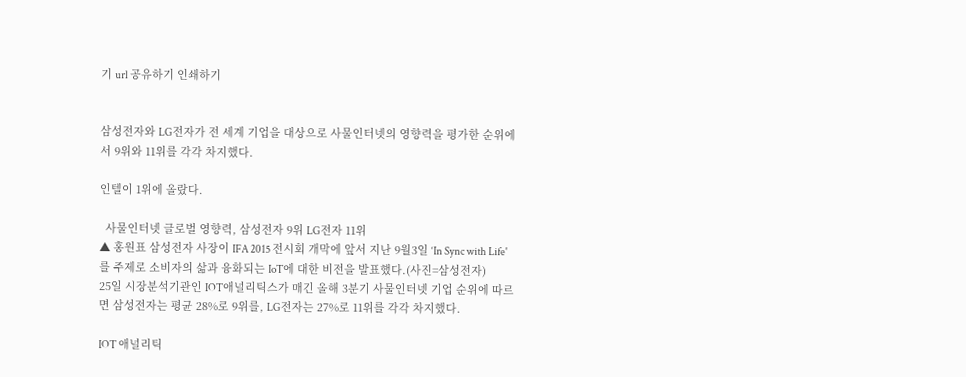기 url 공유하기 인쇄하기


삼성전자와 LG전자가 전 세계 기업을 대상으로 사물인터넷의 영향력을 평가한 순위에서 9위와 11위를 각각 차지했다.

인텔이 1위에 올랐다.

  사물인터넷 글로벌 영향력, 삼성전자 9위 LG전자 11위
▲ 홍원표 삼성전자 사장이 IFA 2015 전시회 개막에 앞서 지난 9월3일 ‘In Sync with Life'를 주제로 소비자의 삶과 융화되는 IoT에 대한 비전을 발표했다.(사진=삼성전자)
25일 시장분석기관인 IOT애널리틱스가 매긴 올해 3분기 사물인터넷 기업 순위에 따르면 삼성전자는 평균 28%로 9위를, LG전자는 27%로 11위를 각각 차지했다.

IOT 애널리틱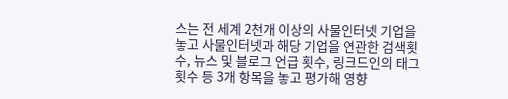스는 전 세계 2천개 이상의 사물인터넷 기업을 놓고 사물인터넷과 해당 기업을 연관한 검색횟수, 뉴스 및 블로그 언급 횟수, 링크드인의 태그횟수 등 3개 항목을 놓고 평가해 영향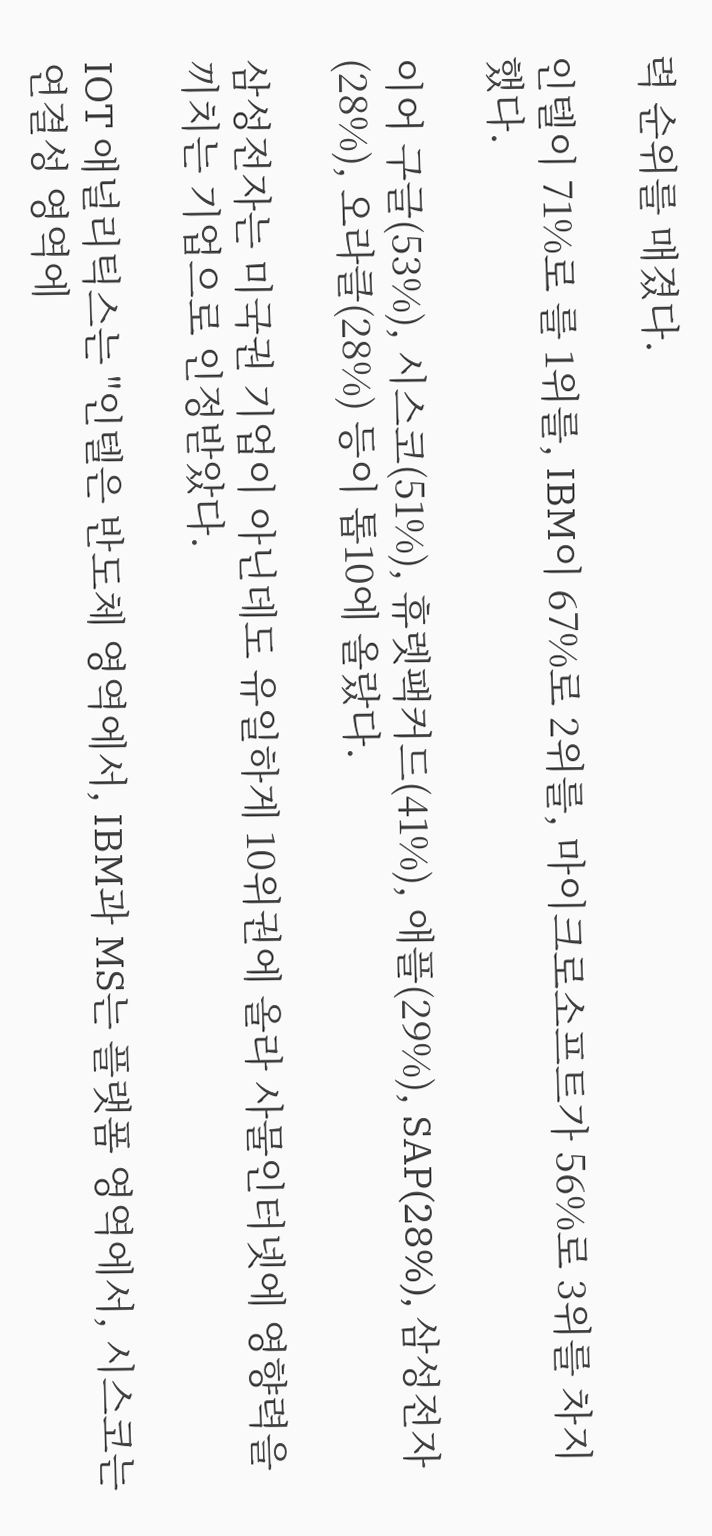력 순위를 매겼다.

인텔이 71%로 를 1위를, IBM이 67%로 2위를, 마이크로소프트가 56%로 3위를 차지했다.

이어 구글(53%), 시스코(51%), 휴렛팩커드(41%), 애플(29%), SAP(28%), 삼성전자(28%), 오라클(28%) 등이 톱10에 올랐다.

삼성전자는 미국권 기업이 아닌데도 유일하게 10위권에 올라 사물인터넷에 영향력을 끼치는 기업으로 인정받았다.

IOT 애널리틱스는 "인텔은 반도체 영역에서, IBM과 MS는 플랫폼 영역에서, 시스코는 연결성 영역에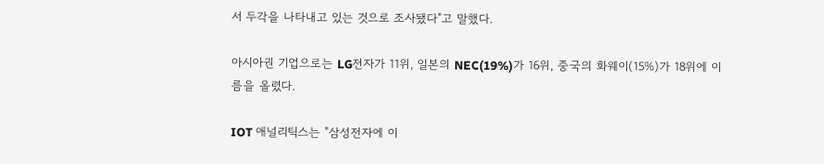서 두각을 나타내고 있는 것으로 조사됐다"고 말했다.

아시아권 기업으로는 LG전자가 11위, 일본의 NEC(19%)가 16위, 중국의 화웨이(15%)가 18위에 이름을 올렸다.

IOT 애널리틱스는 "삼성전자에 이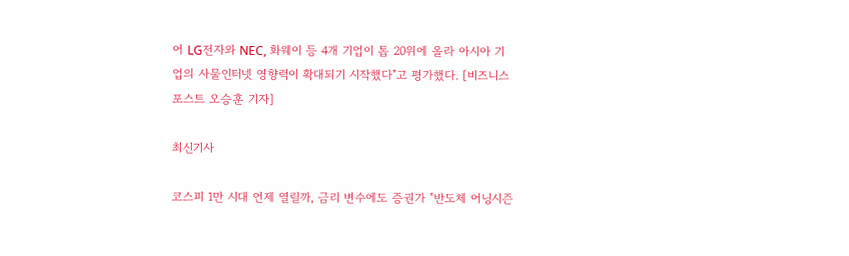어 LG전자와 NEC, 화웨이 등 4개 기업이 톱 20위에 올라 아시아 기업의 사물인터넷 영향력이 확대되기 시작했다"고 평가했다. [비즈니스포스트 오승훈 기자]

최신기사

코스피 1만 시대 언제 열릴까, 금리 변수에도 증권가 "반도체 어닝시즌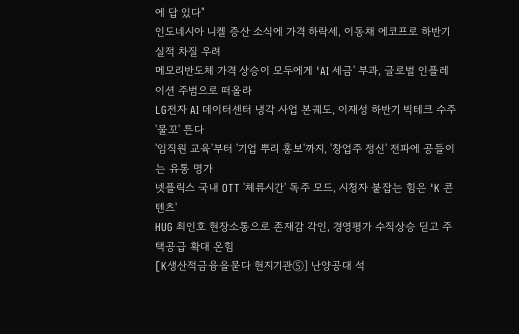에 답 있다"
인도네시아 니켈 증산 소식에 가격 하락세, 이동채 에코프로 하반기 실적 차질 우려
메모리반도체 가격 상승이 모두에게 'AI 세금' 부과, 글로벌 인플레이션 주범으로 떠올라
LG전자 AI 데이터센터 냉각 사업 본궤도, 이재성 하반기 빅테크 수주 '물꼬' 튼다
'임직원 교육'부터 '기업 뿌리 홍보'까지, '창업주 정신' 전파에 공들이는 유통 명가
넷플릭스 국내 OTT '체류시간' 독주 모드, 시청자 붙잡는 힘은 'K 콘텐츠'
HUG 최인호 현장소통으로 존재감 각인, 경영평가 수직상승 딛고 주택공급 확대 온힘
[K생산적금융을묻다 현지기관⑤] 난양공대 석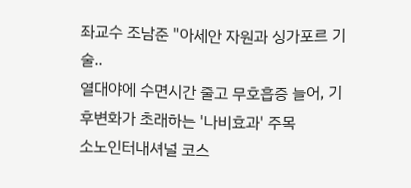좌교수 조남준 "아세안 자원과 싱가포르 기술..
열대야에 수면시간 줄고 무호흡증 늘어, 기후변화가 초래하는 '나비효과' 주목
소노인터내셔널 코스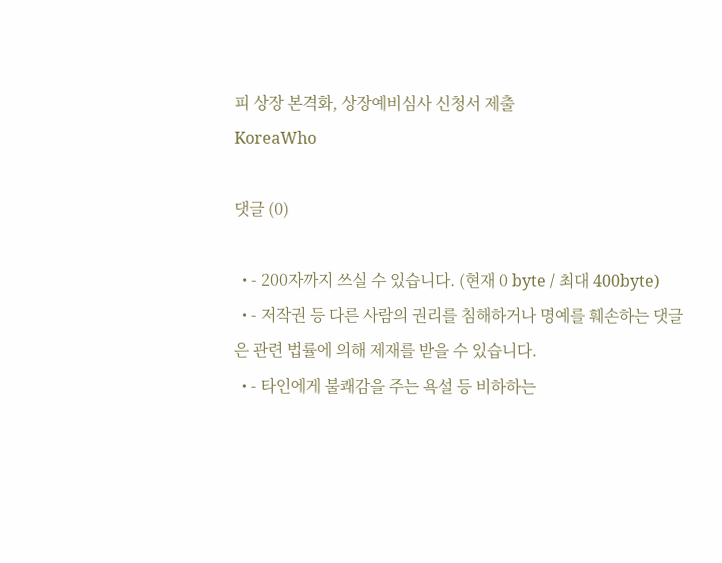피 상장 본격화, 상장예비심사 신청서 제출
KoreaWho

댓글 (0)

  • - 200자까지 쓰실 수 있습니다. (현재 0 byte / 최대 400byte)
  • - 저작권 등 다른 사람의 권리를 침해하거나 명예를 훼손하는 댓글은 관련 법률에 의해 제재를 받을 수 있습니다.
  • - 타인에게 불쾌감을 주는 욕설 등 비하하는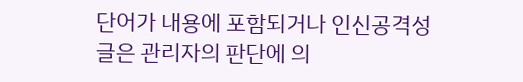단어가 내용에 포함되거나 인신공격성 글은 관리자의 판단에 의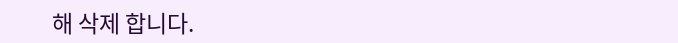해 삭제 합니다.